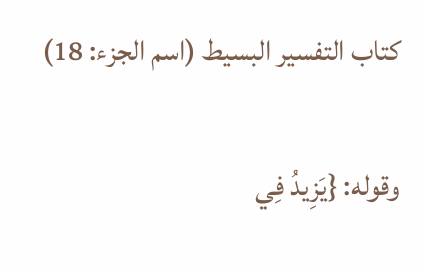كتاب التفسير البسيط (اسم الجزء: 18)

وقوله: {يَزِيدُ فِي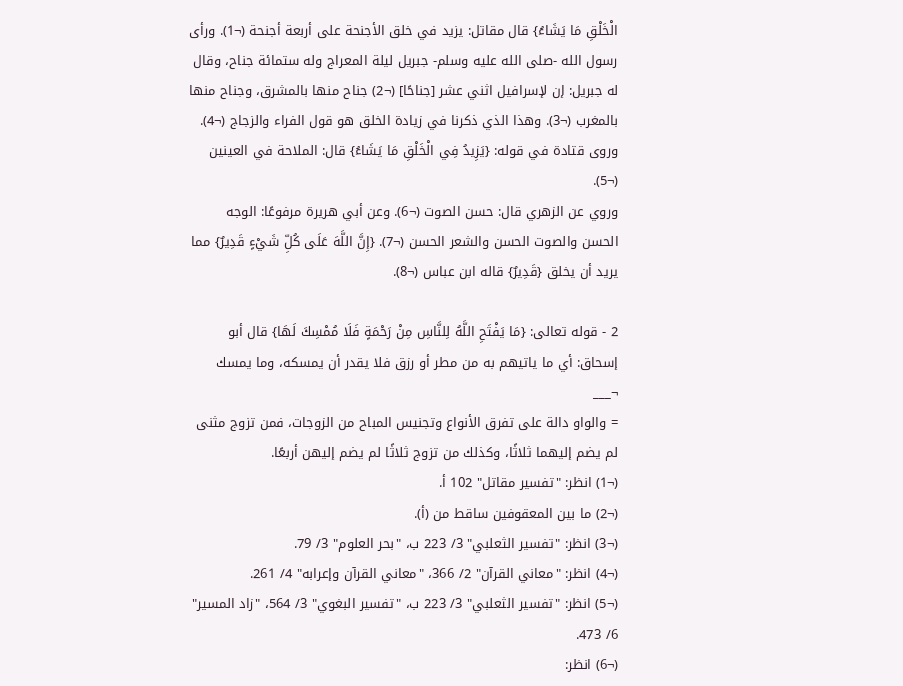الْخَلْقِ مَا يَشَاءُ} قال مقاتل: يزيد في خلق الأجنحة على أربعة أجنحة (¬1). ورأى رسول الله -صلى الله عليه وسلم- جبريل ليلة المعراج وله ستمائة جناح، وقال له جبريل: إن لإسرافيل اثني عشر [جناحًا] (¬2) جناح منها بالمشرق، وجناح منها بالمغرب (¬3). وهذا الذي ذكرنا في زيادة الخلق هو قول الفراء والزجاج (¬4). وروى قتادة في قوله: {يَزِيدُ فِي الْخَلْقِ مَا يَشَاءُ} قال: الملاحة في العينين (¬5).
وروي عن الزهري قال: حسن الصوت (¬6). وعن أبي هريرة مرفوعًا: الوجه الحسن والصوت الحسن والشعر الحسن (¬7). {إِنَّ اللَّهَ عَلَى كُلِّ شَيْءٍ قَدِيرٌ} مما يريد أن يخلق {قَدِيرٌ} قاله ابن عباس (¬8).

2 - قوله تعالى: {مَا يَفْتَحِ اللَّهُ لِلنَّاسِ مِنْ رَحْمَةٍ فَلَا مُمْسِكَ لَهَا} قال أبو إسحاق: أي ما ياتيهم به من مطر أو رزق فلا يقدر أن يمسكه، وما يمسك
¬___
= والواو دالة على تفرق الأنواع وتجنيس المباح من الزوجات، فمن تزوج مثنى لم يضم إليهما ثلاثًا، وكذلك من تزوج ثلاثًا لم يضم إليهن أربعًا.
(¬1) انظر: "تفسير مقاتل" 102 أ.
(¬2) ما بين المعقوفين ساقط من (أ).
(¬3) انظر: "تفسير الثعلبي" 3/ 223 ب، "بحر العلوم" 3/ 79.
(¬4) انظر: "معاني القرآن" 2/ 366، "معاني القرآن وإعرابه" 4/ 261.
(¬5) انظر: "تفسير الثعلبي" 3/ 223 ب، "تفسير البغوي" 3/ 564، "زاد المسير" 6/ 473.
(¬6) انظر: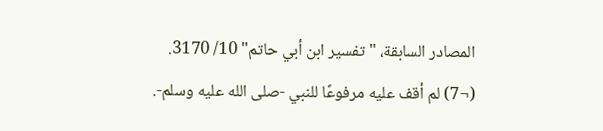المصادر السابقة، "تفسير ابن أبي حاتم" 10/ 3170.
(¬7) لم أقف عليه مرفوعًا للنبي -صلى الله عليه وسلم-.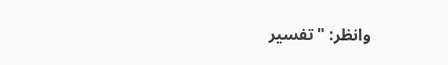وانظر: "تفسير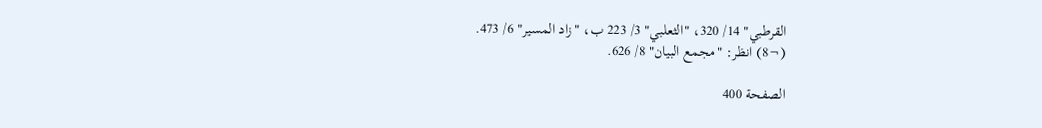القرطبي" 14/ 320، "الثعلبي" 3/ 223 ب، "زاد المسير" 6/ 473.
(¬8) انظر: "مجمع البيان" 8/ 626.

الصفحة 400